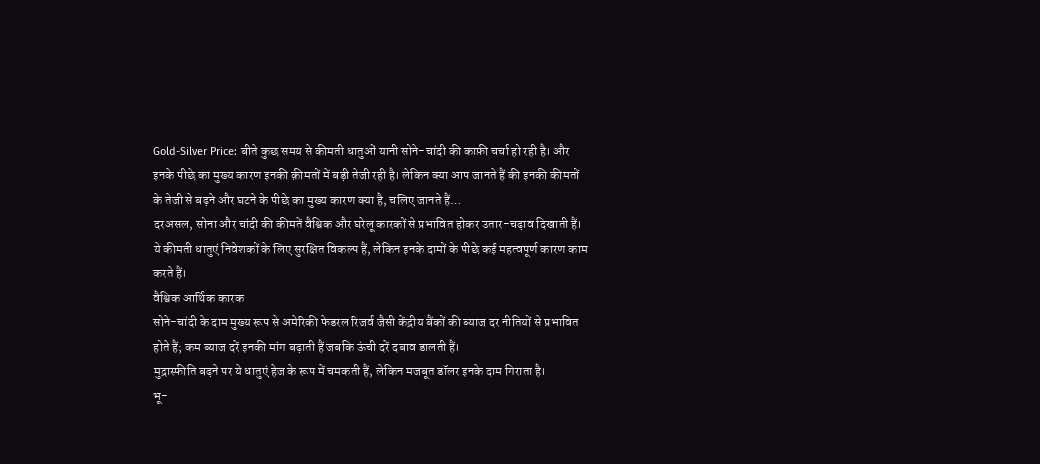Gold-Silver Price: बीते कुछ समय से कीमती धातुओं यानी सोने-चांदी की काफ़ी चर्चा हो रही है। और इनके पीछे का मुख्य कारण इनकी क़ीमतों में बड़ी तेजी रही है। लेकिन क्या आप जानते हैं की इनकी कीमतों के तेजी से बढ़ने और घटने के पीछे का मुख्य कारण क्या है, चलिए जानते हैं…
दरअसल, सोना और चांदी की कीमतें वैश्विक और घरेलू कारकों से प्रभावित होकर उतार-चढ़ाव दिखाती हैं। ये कीमती धातुएं निवेशकों के लिए सुरक्षित विकल्प हैं, लेकिन इनके दामों के पीछे कई महत्वपूर्ण कारण काम करते हैं।
वैश्विक आर्थिक कारक
सोने-चांदी के दाम मुख्य रूप से अमेरिकी फेडरल रिजर्व जैसी केंद्रीय बैंकों की ब्याज दर नीतियों से प्रभावित होते हैं; कम ब्याज दरें इनकी मांग बढ़ाती हैं जबकि ऊंची दरें दबाव डालती हैं।
मुद्रास्फीति बढ़ने पर ये धातुएं हेज के रूप में चमकती हैं, लेकिन मजबूत डॉलर इनके दाम गिराता है।
भू-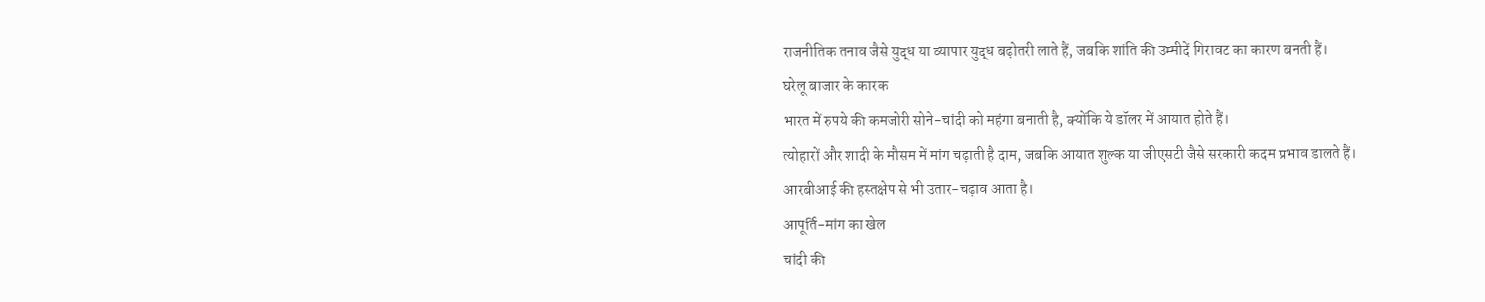राजनीतिक तनाव जैसे युद्ध या व्यापार युद्ध बढ़ोतरी लाते हैं, जबकि शांति की उम्मीदें गिरावट का कारण बनती हैं।
घरेलू बाजार के कारक
भारत में रुपये की कमजोरी सोने-चांदी को महंगा बनाती है, क्योंकि ये डॉलर में आयात होते हैं।
त्योहारों और शादी के मौसम में मांग चढ़ाती है दाम, जबकि आयात शुल्क या जीएसटी जैसे सरकारी कदम प्रभाव डालते हैं।
आरबीआई की हस्तक्षेप से भी उतार-चढ़ाव आता है।
आपूर्ति-मांग का खेल
चांदी की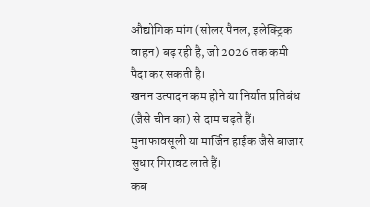औद्योगिक मांग (सोलर पैनल, इलेक्ट्रिक वाहन) बढ़ रही है, जो 2026 तक कमी पैदा कर सकती है।
खनन उत्पादन कम होने या निर्यात प्रतिबंध (जैसे चीन का) से दाम चढ़ते हैं।
मुनाफावसूली या मार्जिन हाईक जैसे बाजार सुधार गिरावट लाते हैं।
कब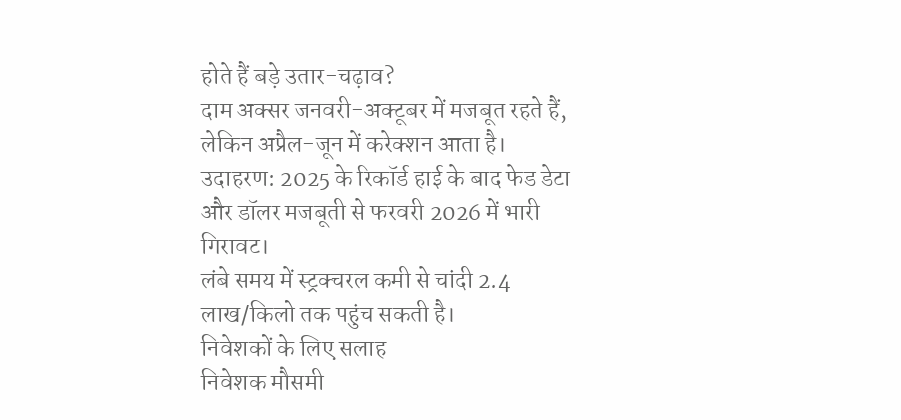होते हैं बड़े उतार-चढ़ाव?
दाम अक्सर जनवरी-अक्टूबर में मजबूत रहते हैं, लेकिन अप्रैल-जून में करेक्शन आता है।
उदाहरण: 2025 के रिकॉर्ड हाई के बाद फेड डेटा और डॉलर मजबूती से फरवरी 2026 में भारी गिरावट।
लंबे समय में स्ट्रक्चरल कमी से चांदी 2.4 लाख/किलो तक पहुंच सकती है।
निवेशकों के लिए सलाह
निवेशक मौसमी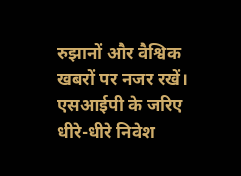रुझानों और वैश्विक खबरों पर नजर रखें।
एसआईपी के जरिए धीरे-धीरे निवेश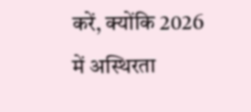करें, क्योंकि 2026 में अस्थिरता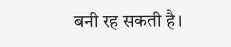बनी रह सकती है।